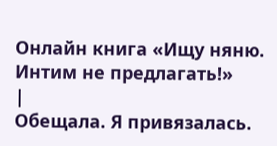Онлайн книга «Ищу няню. Интим не предлагать!»
|
Обещала. Я привязалась.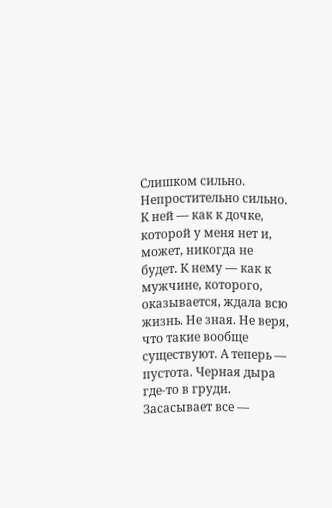Слишком сильно. Непростительно сильно. К ней — как к дочке, которой у меня нет и, может, никогда не будет. К нему — как к мужчине, которого, оказывается, ждала всю жизнь. Не зная. Не веря, что такие вообще существуют. А теперь — пустота. Черная дыра где-то в груди. Засасывает все —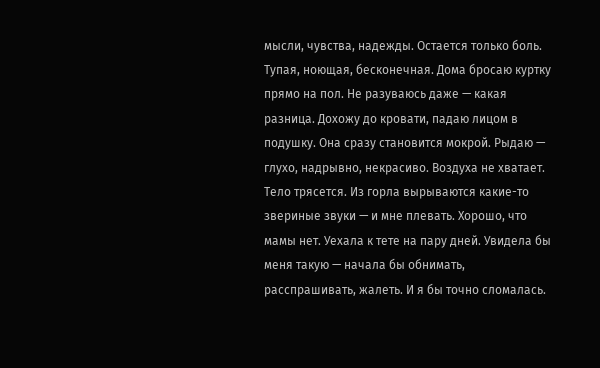мысли, чувства, надежды. Остается только боль. Тупая, ноющая, бесконечная. Дома бросаю куртку прямо на пол. Не разуваюсь даже — какая разница. Дохожу до кровати, падаю лицом в подушку. Она сразу становится мокрой. Рыдаю — глухо, надрывно, некрасиво. Воздуха не хватает. Тело трясется. Из горла вырываются какие-то звериные звуки — и мне плевать. Хорошо, что мамы нет. Уехала к тете на пару дней. Увидела бы меня такую — начала бы обнимать, расспрашивать, жалеть. И я бы точно сломалась.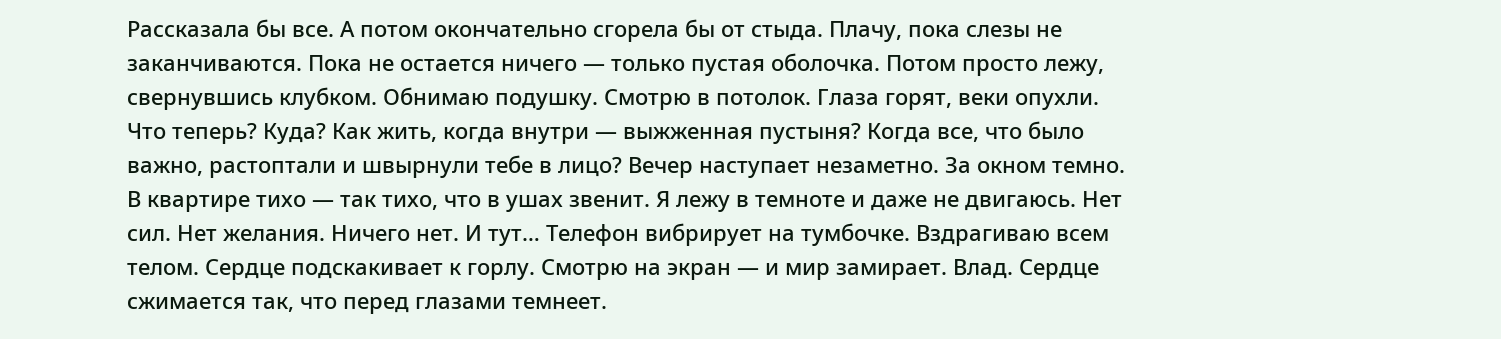Рассказала бы все. А потом окончательно сгорела бы от стыда. Плачу, пока слезы не заканчиваются. Пока не остается ничего — только пустая оболочка. Потом просто лежу, свернувшись клубком. Обнимаю подушку. Смотрю в потолок. Глаза горят, веки опухли. Что теперь? Куда? Как жить, когда внутри — выжженная пустыня? Когда все, что было важно, растоптали и швырнули тебе в лицо? Вечер наступает незаметно. За окном темно. В квартире тихо — так тихо, что в ушах звенит. Я лежу в темноте и даже не двигаюсь. Нет сил. Нет желания. Ничего нет. И тут… Телефон вибрирует на тумбочке. Вздрагиваю всем телом. Сердце подскакивает к горлу. Смотрю на экран — и мир замирает. Влад. Сердце сжимается так, что перед глазами темнеет.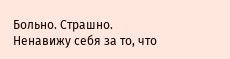Больно. Страшно. Ненавижу себя за то, что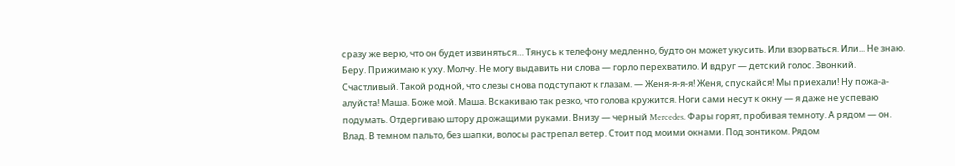сразу же верю, что он будет извиняться… Тянусь к телефону медленно, будто он может укусить. Или взорваться. Или... Не знаю. Беру. Прижимаю к уху. Молчу. Не могу выдавить ни слова — горло перехватило. И вдруг — детский голос. Звонкий. Счастливый. Такой родной, что слезы снова подступают к глазам. — Женя-я-я-я! Женя, спускайся! Мы приехали! Ну пожа-а-алуйста! Маша. Боже мой. Маша. Вскакиваю так резко, что голова кружится. Ноги сами несут к окну — я даже не успеваю подумать. Отдергиваю штору дрожащими руками. Внизу — черный Mercedes. Фары горят, пробивая темноту. А рядом — он. Влад. В темном пальто, без шапки, волосы растрепал ветер. Стоит под моими окнами. Под зонтиком. Рядом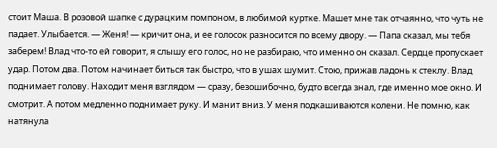стоит Маша. В розовой шапке с дурацким помпоном, в любимой куртке. Машет мне так отчаянно, что чуть не падает. Улыбается. — Женя! — кричит она, и ее голосок разносится по всему двору. — Папа сказал, мы тебя заберем! Влад что-то ей говорит, я слышу его голос, но не разбираю, что именно он сказал. Сердце пропускает удар. Потом два. Потом начинает биться так быстро, что в ушах шумит. Стою, прижав ладонь к стеклу. Влад поднимает голову. Находит меня взглядом — сразу, безошибочно, будто всегда знал, где именно мое окно. И смотрит. А потом медленно поднимает руку. И манит вниз. У меня подкашиваются колени. Не помню, как натянула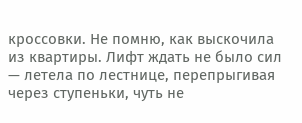кроссовки. Не помню, как выскочила из квартиры. Лифт ждать не было сил — летела по лестнице, перепрыгивая через ступеньки, чуть не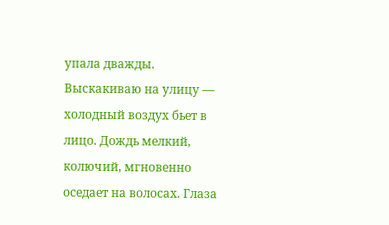упала дважды. Выскакиваю на улицу — холодный воздух бьет в лицо. Дождь мелкий, колючий, мгновенно оседает на волосах. Глаза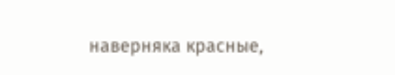наверняка красные,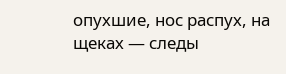опухшие, нос распух, на щеках — следы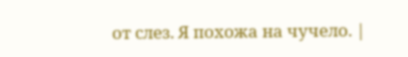от слез. Я похожа на чучело. |